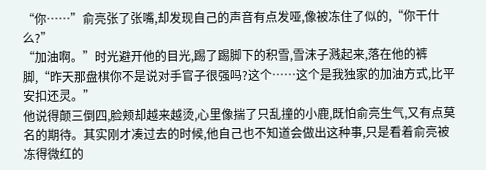“你……”俞亮张了张嘴,却发现自己的声音有点发哑,像被冻住了似的,“你干什么?”
“加油啊。”时光避开他的目光,踢了踢脚下的积雪,雪沫子溅起来,落在他的裤脚,“昨天那盘棋你不是说对手官子很强吗?这个……这个是我独家的加油方式,比平安扣还灵。”
他说得颠三倒四,脸颊却越来越烫,心里像揣了只乱撞的小鹿,既怕俞亮生气,又有点莫名的期待。其实刚才凑过去的时候,他自己也不知道会做出这种事,只是看着俞亮被冻得微红的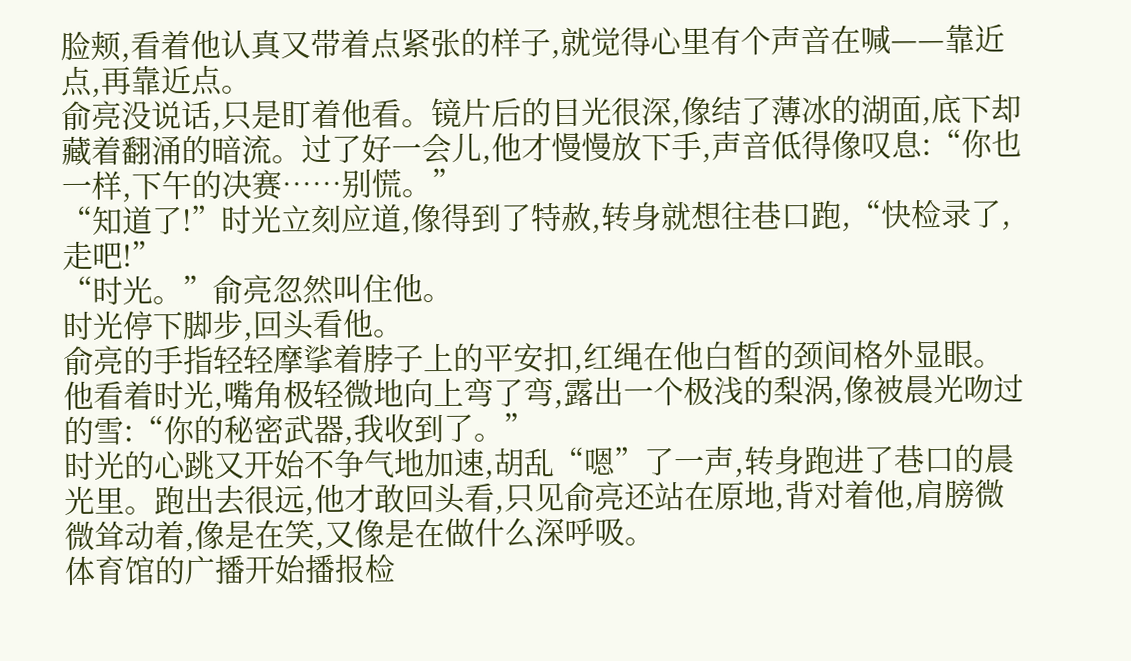脸颊,看着他认真又带着点紧张的样子,就觉得心里有个声音在喊——靠近点,再靠近点。
俞亮没说话,只是盯着他看。镜片后的目光很深,像结了薄冰的湖面,底下却藏着翻涌的暗流。过了好一会儿,他才慢慢放下手,声音低得像叹息:“你也一样,下午的决赛……别慌。”
“知道了!”时光立刻应道,像得到了特赦,转身就想往巷口跑,“快检录了,走吧!”
“时光。”俞亮忽然叫住他。
时光停下脚步,回头看他。
俞亮的手指轻轻摩挲着脖子上的平安扣,红绳在他白皙的颈间格外显眼。他看着时光,嘴角极轻微地向上弯了弯,露出一个极浅的梨涡,像被晨光吻过的雪:“你的秘密武器,我收到了。”
时光的心跳又开始不争气地加速,胡乱“嗯”了一声,转身跑进了巷口的晨光里。跑出去很远,他才敢回头看,只见俞亮还站在原地,背对着他,肩膀微微耸动着,像是在笑,又像是在做什么深呼吸。
体育馆的广播开始播报检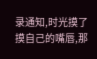录通知,时光摸了摸自己的嘴唇,那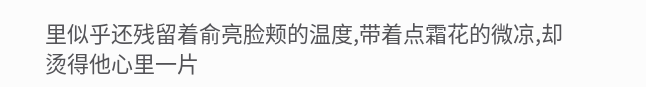里似乎还残留着俞亮脸颊的温度,带着点霜花的微凉,却烫得他心里一片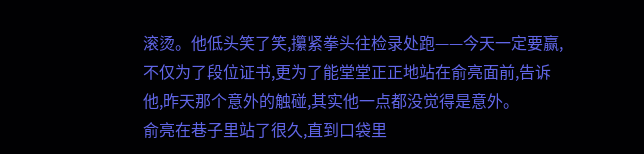滚烫。他低头笑了笑,攥紧拳头往检录处跑——今天一定要赢,不仅为了段位证书,更为了能堂堂正正地站在俞亮面前,告诉他,昨天那个意外的触碰,其实他一点都没觉得是意外。
俞亮在巷子里站了很久,直到口袋里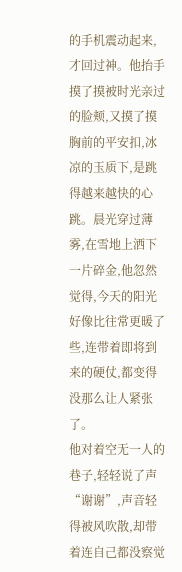的手机震动起来,才回过神。他抬手摸了摸被时光亲过的脸颊,又摸了摸胸前的平安扣,冰凉的玉质下,是跳得越来越快的心跳。晨光穿过薄雾,在雪地上洒下一片碎金,他忽然觉得,今天的阳光好像比往常更暖了些,连带着即将到来的硬仗,都变得没那么让人紧张了。
他对着空无一人的巷子,轻轻说了声“谢谢”,声音轻得被风吹散,却带着连自己都没察觉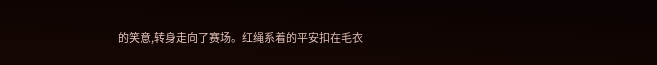的笑意,转身走向了赛场。红绳系着的平安扣在毛衣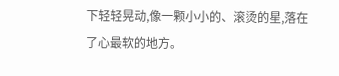下轻轻晃动,像一颗小小的、滚烫的星,落在了心最软的地方。